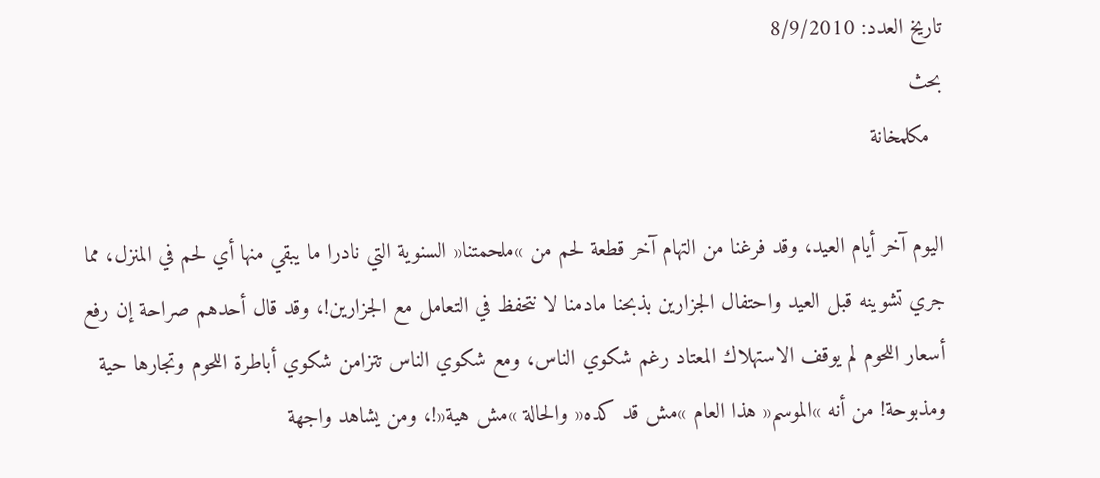تاريخ العدد: 8/9/2010
بحث
  مكلمخانة

اليوم آخر أيام العيد، وقد فرغنا من التهام آخر قطعة لحم من »ملحمتنا« السنوية التي نادرا ما يبقي منها أي لحم في المنزل، مما جري تشوينه قبل العيد واحتفال الجزارين بذبحنا مادمنا لا نتحفظ في التعامل مع الجزارين!، وقد قال أحدهم صراحة إن رفع أسعار اللحوم لم يوقف الاستهلاك المعتاد رغم شكوي الناس، ومع شكوي الناس تتزامن شكوي أباطرة اللحوم وتجارها حية ومذبوحة! من أنه »الموسم« هذا العام »مش قد كده« والحالة »مش هية«!، ومن يشاهد واجهة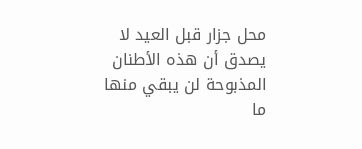محل جزار قبل العيد لا يصدق أن هذه الأطنان المذبوحة لن يبقي منها ما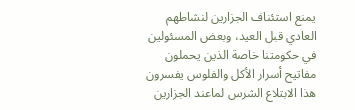يمنع استئناف الجزارين لنشاطهم العادي قبل العيد، وبعض المسئولين في حكومتنا خاصة الذين يحملون مفاتيح أسرار الأكل والفلوس يفسرون هذا الابتلاع الشرس لماعند الجزارين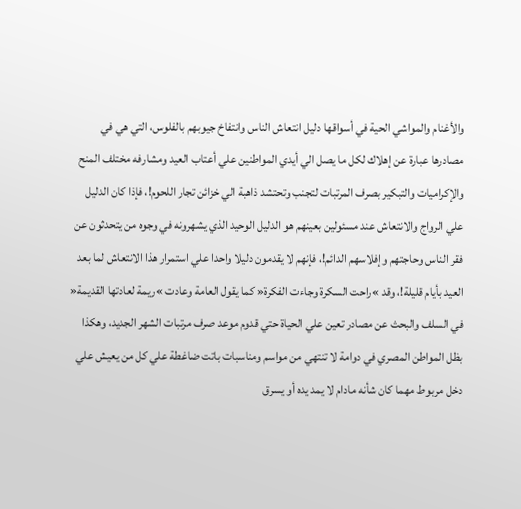والأغنام والمواشي الحية في أسواقها دليل انتعاش الناس وانتفاخ جيوبهم بالفلوس، التي هي في مصادرها عبارة عن إهلاك لكل ما يصل الي أيدي المواطنين علي أعتاب العيد ومشارفه مختلف المنح والإكراميات والتبكير بصرف المرتبات لتجنب وتحتشد ذاهبة الي خزائن تجار اللحوم!، فإذا كان الدليل علي الرواج والانتعاش عند مسئولين بعينهم هو الدليل الوحيد الذي يشهرونه في وجوه من يتحدثون عن فقر الناس وحاجتهم وإفلاسهم الدائم!، فإنهم لا يقدمون دليلا واحدا علي استمرار هذا الانتعاش لما بعد العيد بأيام قليلة!، وقد »راحت السكرة وجاءت الفكرة« كما يقول العامة وعادت »ريمة لعادتها القديمة« في السلف والبحث عن مصادر تعين علي الحياة حتي قدوم موعد صرف مرتبات الشهر الجديد، وهكذا بظل المواطن المصري في دوامة لا تنتهي من مواسم ومناسبات باتت ضاغطة علي كل من يعيش علي دخل مربوط مهما كان شأنه مادام لا يمد يده أو يسرق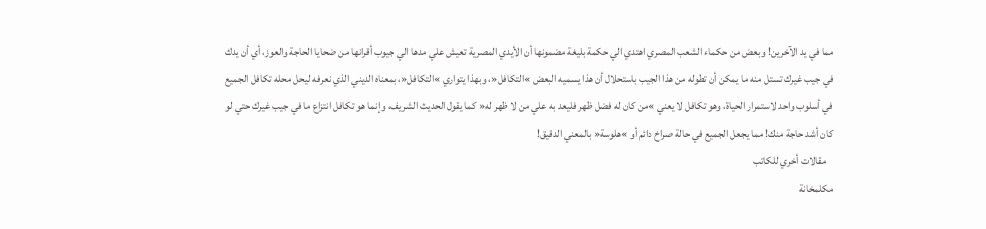مما في يد الآخرين! وبعض من حكماء الشعب المصري اهتدي الي حكمة بليغة مضمونها أن الأيدي المصرية تعيش علي مدها الي جيوب أقرانها من ضحايا الحاجة والعوز، أي أن يدك في جيب غيرك تستل منه ما يمكن أن تطوله من هذا الجيب باستحلال أن هذا يسميه البعض »التكافل«، وبهذا يتواري »التكافل«، بمعناه الديني الذي نعرفه ليحل محله تكافل الجميع في أسلوب واحد لاستمرار الحياة، وهو تكافل لا يعني »من كان له فضل ظهر فليعد به علي من لا ظهر له« كما يقول الحديث الشريف، وإنما هو تكافل انتزاع ما في جيب غيرك حتي لو كان أشد حاجة منك! مما يجعل الجميع في حالة صراخ دائم أو »هلوسة« بالمعني الدقيق!
   مقالات أخري للكاتب
مكلمخانة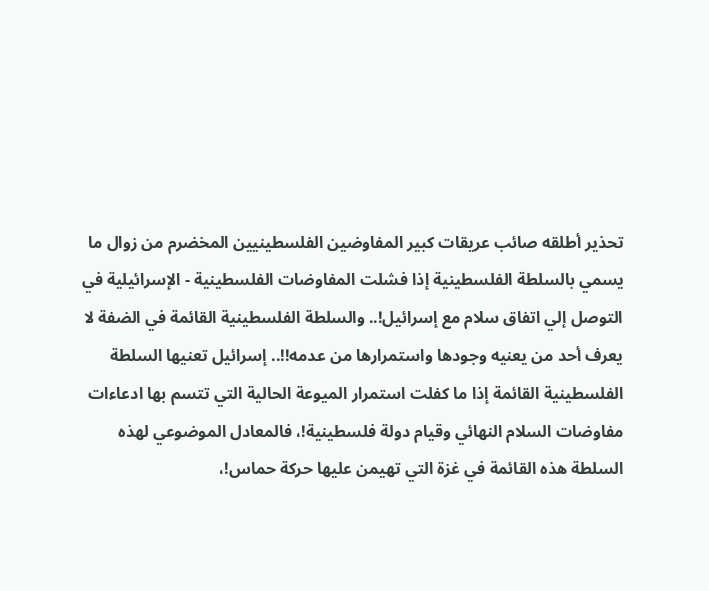تحذير أطلقه صائب عريقات كبير المفاوضين الفلسطينيين المخضرم من زوال ما يسمي بالسلطة الفلسطينية إذا فشلت المفاوضات الفلسطينية - الإسرائيلية في التوصل إلي اتفاق سلام مع إسرائيل!.. والسلطة الفلسطينية القائمة في الضفة لا يعرف أحد من يعنيه وجودها واستمرارها من عدمه!!.. إسرائيل تعنيها السلطة الفلسطينية القائمة إذا ما كفلت استمرار الميوعة الحالية التي تتسم بها ادعاءات مفاوضات السلام النهائي وقيام دولة فلسطينية!، فالمعادل الموضوعي لهذه السلطة هذه القائمة في غزة التي تهيمن عليها حركة حماس!،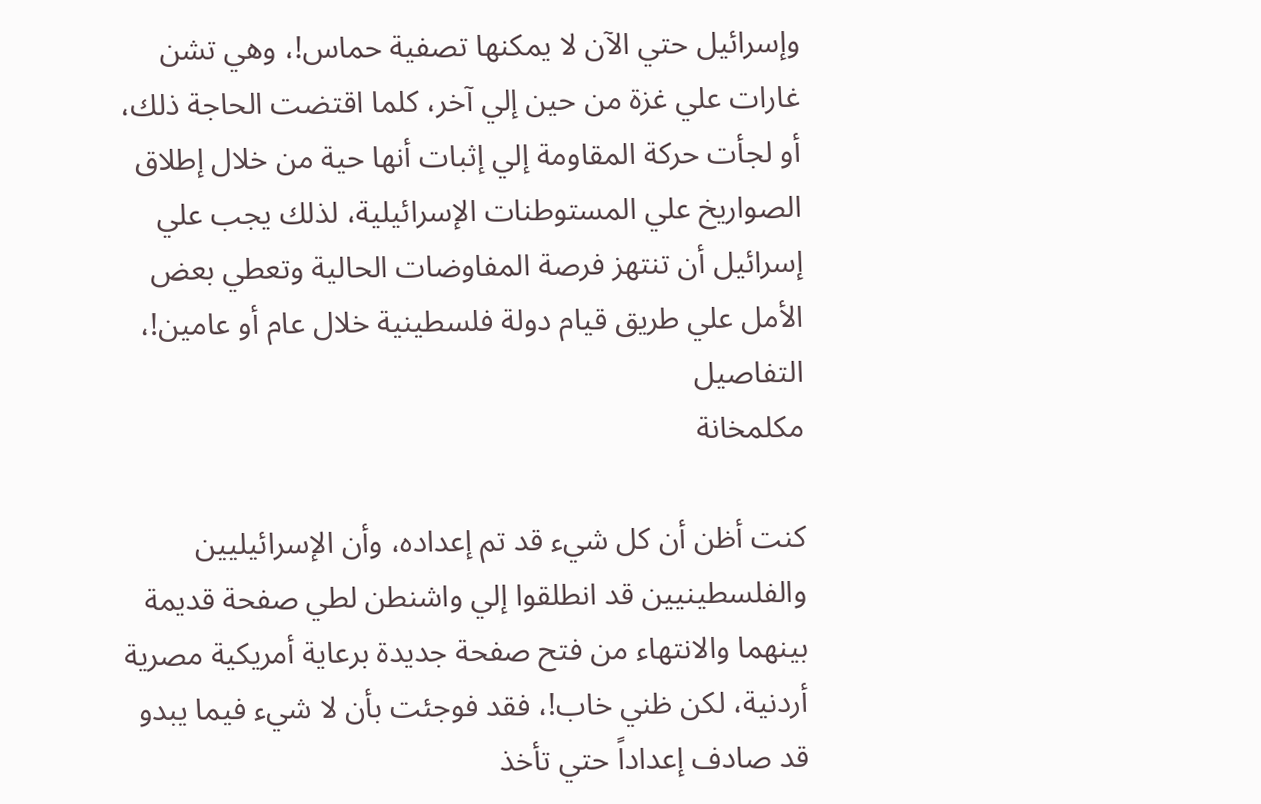وإسرائيل حتي الآن لا يمكنها تصفية حماس!، وهي تشن غارات علي غزة من حين إلي آخر، كلما اقتضت الحاجة ذلك، أو لجأت حركة المقاومة إلي إثبات أنها حية من خلال إطلاق الصواريخ علي المستوطنات الإسرائيلية، لذلك يجب علي إسرائيل أن تنتهز فرصة المفاوضات الحالية وتعطي بعض الأمل علي طريق قيام دولة فلسطينية خلال عام أو عامين!، التفاصيل
مكلمخانة

كنت أظن أن كل شيء قد تم إعداده، وأن الإسرائيليين والفلسطينيين قد انطلقوا إلي واشنطن لطي صفحة قديمة بينهما والانتهاء من فتح صفحة جديدة برعاية أمريكية مصرية أردنية، لكن ظني خاب!، فقد فوجئت بأن لا شيء فيما يبدو قد صادف إعداداً حتي تأخذ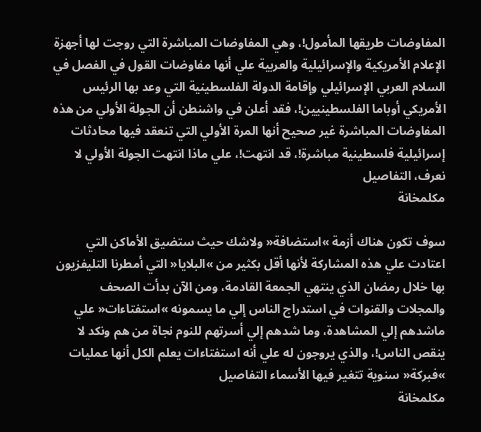المفاوضات طريقها المأمول!، وهي المفاوضات المباشرة التي روجت لها أجهزة الإعلام الأمريكية والإسرائيلية والعربية علي أنها مفاوضات القول في الفصل في السلام العربي الإسرائيلي وإقامة الدولة الفلسطينية التي وعد بها الرئيس الأمريكي أوباما الفلسطينيين!، فقد أعلن في واشنطن أن الجولة الأولي من هذه المفاوضات المباشرة غير صحيح أنها المرة الأولي التي تنعقد فيها محادثات إسرائيلية فلسطينية مباشرة!، قد انتهت!، علي ماذا انتهت الجولة الأولي لا نعرف، التفاصيل
مكلمخانة

سوف تكون هناك أزمة »استضافة« ولاشك حيث ستضيق الأماكن التي اعتادت علي هذه المشاركة لأنها أقل بكثير من »البلايا« التي أمطرنا التليفزيون بها خلال رمضان الذي ينتهي الجمعة القادمة، ومن الآن بدأت الصحف والمجلات والقنوات في استدراج الناس إلي ما يسمونه »استفتاءات« علي ماشدهم إلي المشاهدة، وما شدهم إلي أسرتهم للنوم نجاة من هم ونكد لا ينقص الناس!، والذي يروجون له علي أنه استفتاءات يعلم الكل أنها عمليات »فبركة« سنوية تتغير فيها الأسماء التفاصيل
مكلمخانة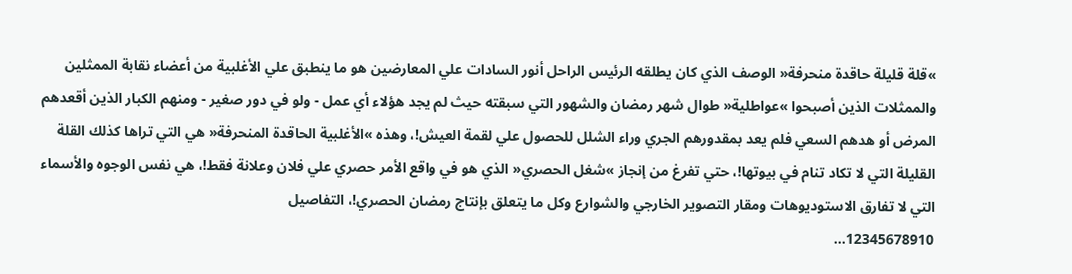»قلة قليلة حاقدة منحرفة« الوصف الذي كان يطلقه الرئيس الراحل أنور السادات علي المعارضين هو ما ينطبق علي الأغلبية من أعضاء نقابة الممثلين والممثلات الذين أصبحوا »عواطلية« طوال شهر رمضان والشهور التي سبقته حيث لم يجد هؤلاء أي عمل - ولو في دور صغير - ومنهم الكبار الذين أقعدهم المرض أو هدهم السعي فلم يعد بمقدورهم الجري وراء الشلل للحصول علي لقمة العيش!، وهذه »الأغلبية الحاقدة المنحرفة« هي التي تراها كذلك القلة القليلة التي لا تكاد تنام في بيوتها!، حتي تفرغ من إنجاز »شغل الحصري« الذي هو في واقع الأمر حصري علي فلان وعلانة فقط!، هي نفس الوجوه والأسماء التي لا تفارق الاستوديوهات ومقار التصوير الخارجي والشوارع وكل ما يتعلق بإنتاج رمضان الحصري!، التفاصيل
12345678910...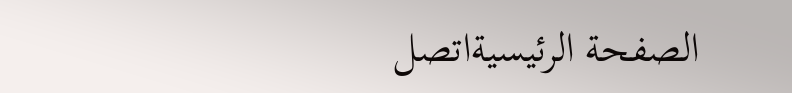الصفحة الرئيسيةاتصل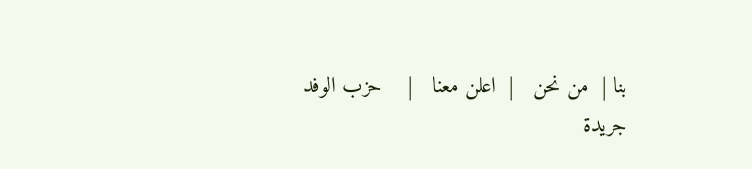بنا |  من نحن   |  اعلن معنا   |    حزب الوفد
جريدة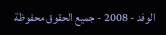الوفد - 2008 - جميع الحقوق محفوظة